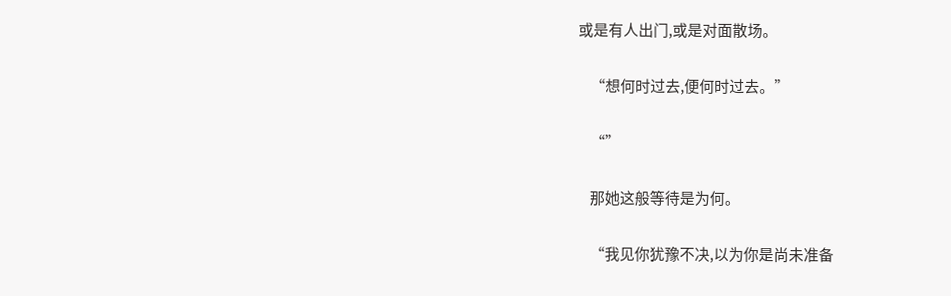或是有人出门,或是对面散场。

    “想何时过去,便何时过去。”

    “”

    那她这般等待是为何。

    “我见你犹豫不决,以为你是尚未准备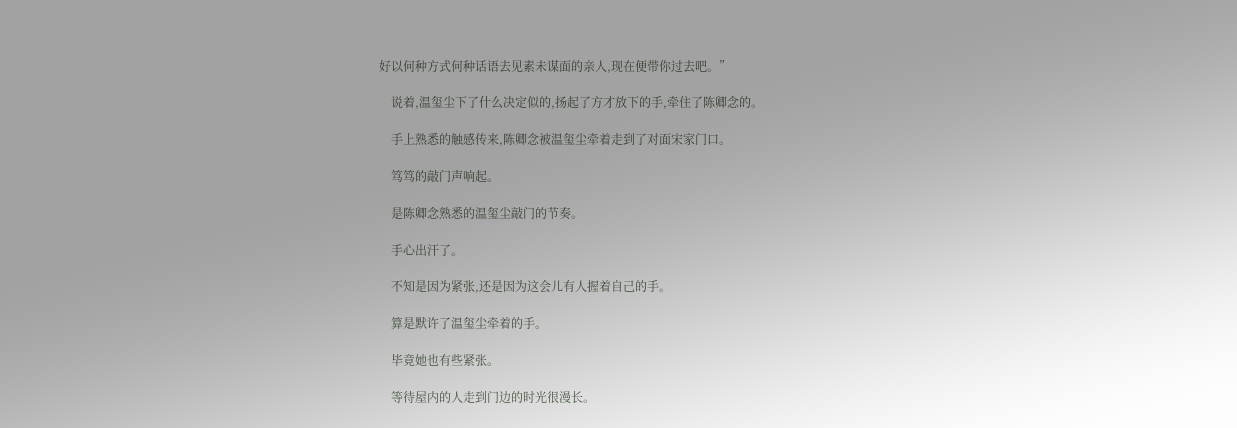好以何种方式何种话语去见素未谋面的亲人,现在便带你过去吧。”

    说着,温玺尘下了什么决定似的,扬起了方才放下的手,牵住了陈卿念的。

    手上熟悉的触感传来,陈卿念被温玺尘牵着走到了对面宋家门口。

    笃笃的敲门声响起。

    是陈卿念熟悉的温玺尘敲门的节奏。

    手心出汗了。

    不知是因为紧张,还是因为这会儿有人握着自己的手。

    算是默许了温玺尘牵着的手。

    毕竟她也有些紧张。

    等待屋内的人走到门边的时光很漫长。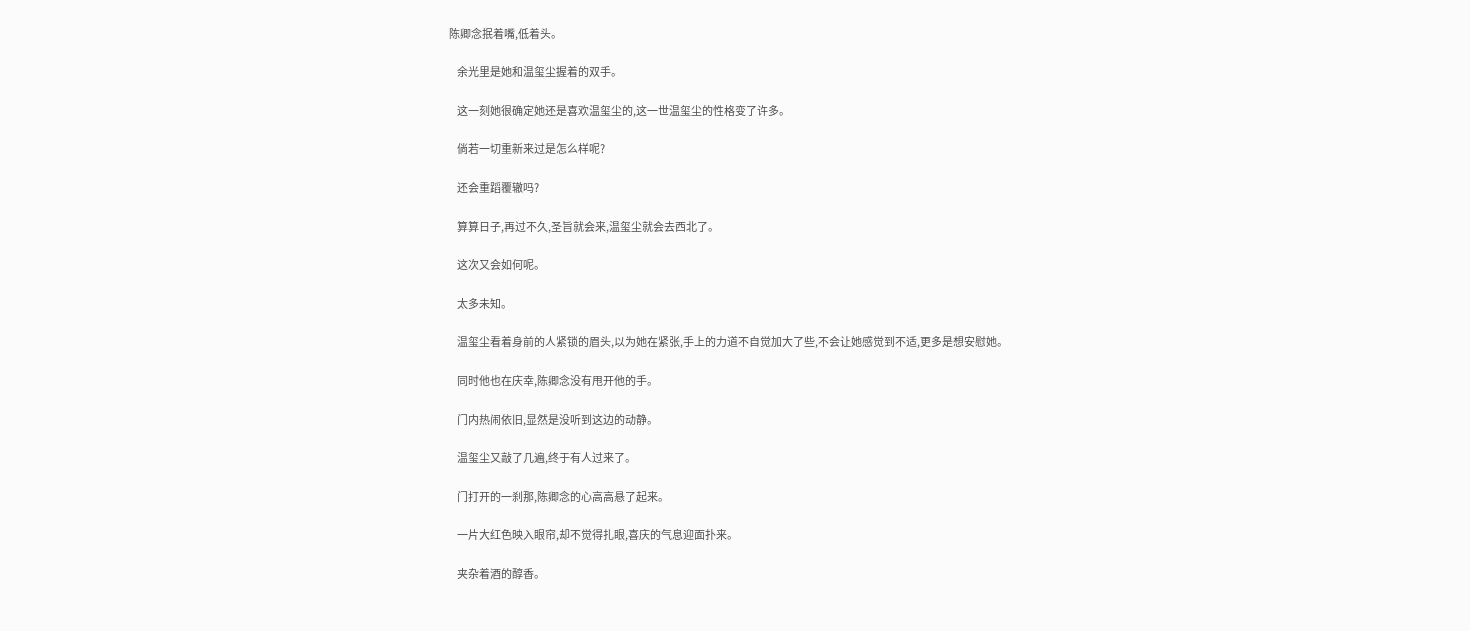陈卿念抿着嘴,低着头。

    余光里是她和温玺尘握着的双手。

    这一刻她很确定她还是喜欢温玺尘的,这一世温玺尘的性格变了许多。

    倘若一切重新来过是怎么样呢?

    还会重蹈覆辙吗?

    算算日子,再过不久,圣旨就会来,温玺尘就会去西北了。

    这次又会如何呢。

    太多未知。

    温玺尘看着身前的人紧锁的眉头,以为她在紧张,手上的力道不自觉加大了些,不会让她感觉到不适,更多是想安慰她。

    同时他也在庆幸,陈卿念没有甩开他的手。

    门内热闹依旧,显然是没听到这边的动静。

    温玺尘又敲了几遍,终于有人过来了。

    门打开的一刹那,陈卿念的心高高悬了起来。

    一片大红色映入眼帘,却不觉得扎眼,喜庆的气息迎面扑来。

    夹杂着酒的醇香。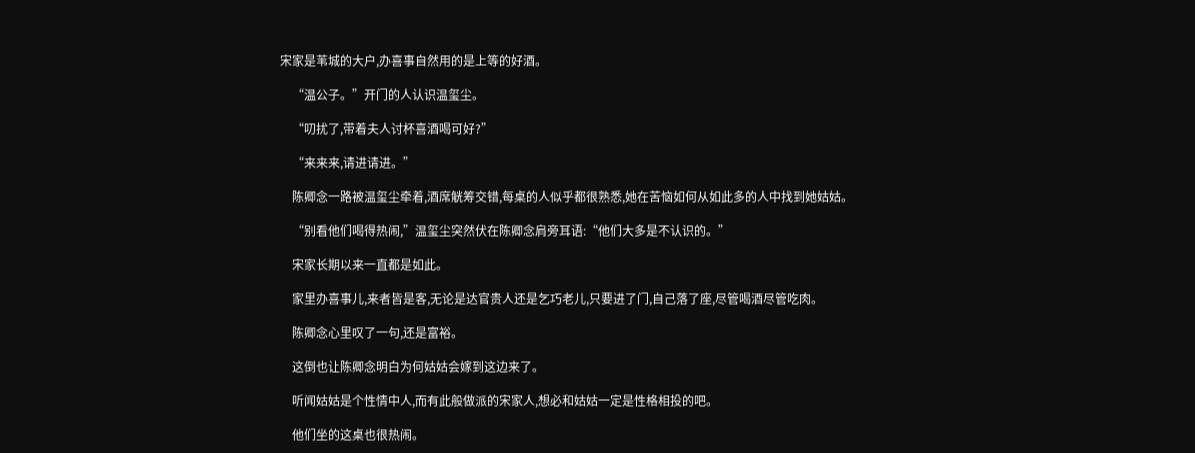宋家是苇城的大户,办喜事自然用的是上等的好酒。

    “温公子。”开门的人认识温玺尘。

    “叨扰了,带着夫人讨杯喜酒喝可好?”

    “来来来,请进请进。”

    陈卿念一路被温玺尘牵着,酒席觥筹交错,每桌的人似乎都很熟悉,她在苦恼如何从如此多的人中找到她姑姑。

    “别看他们喝得热闹,”温玺尘突然伏在陈卿念肩旁耳语:“他们大多是不认识的。”

    宋家长期以来一直都是如此。

    家里办喜事儿,来者皆是客,无论是达官贵人还是乞巧老儿,只要进了门,自己落了座,尽管喝酒尽管吃肉。

    陈卿念心里叹了一句,还是富裕。

    这倒也让陈卿念明白为何姑姑会嫁到这边来了。

    听闻姑姑是个性情中人,而有此般做派的宋家人,想必和姑姑一定是性格相投的吧。

    他们坐的这桌也很热闹。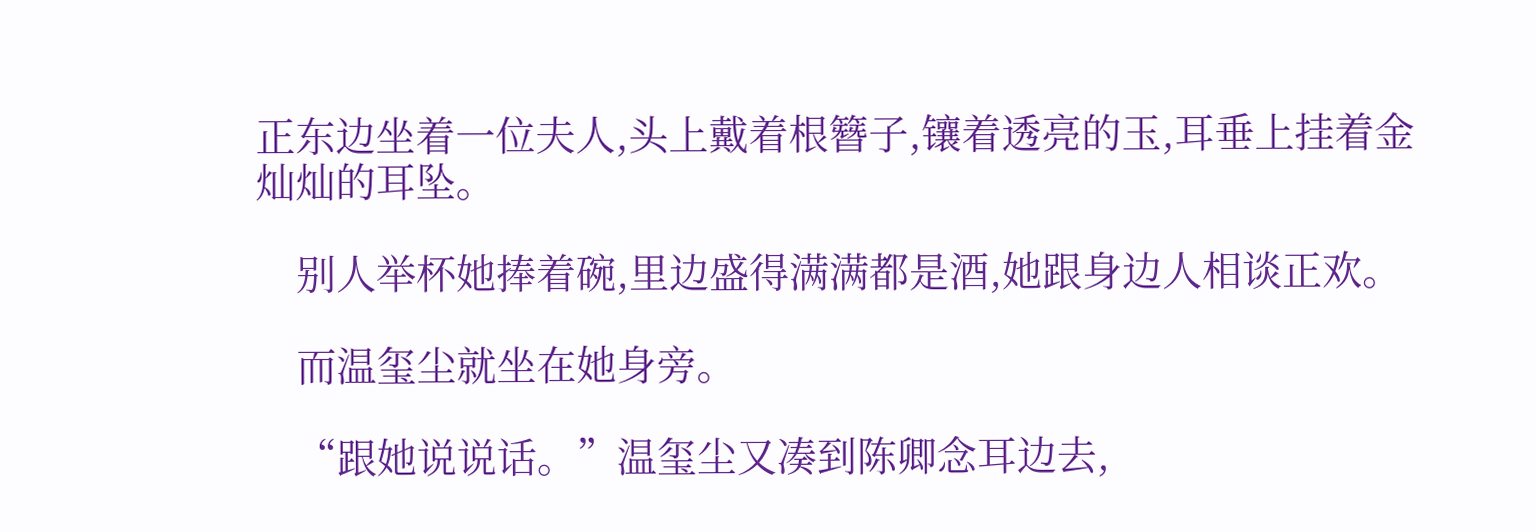正东边坐着一位夫人,头上戴着根簪子,镶着透亮的玉,耳垂上挂着金灿灿的耳坠。

    别人举杯她捧着碗,里边盛得满满都是酒,她跟身边人相谈正欢。

    而温玺尘就坐在她身旁。

    “跟她说说话。”温玺尘又凑到陈卿念耳边去,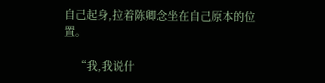自己起身,拉着陈卿念坐在自己原本的位置。

    “我,我说什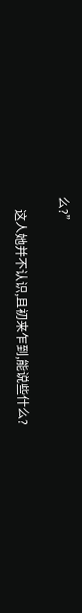么?”

    这人她并不认识,且初来乍到,能说些什么?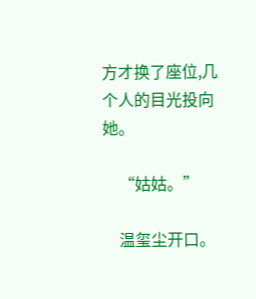方才换了座位,几个人的目光投向她。

    “姑姑。”

    温玺尘开口。